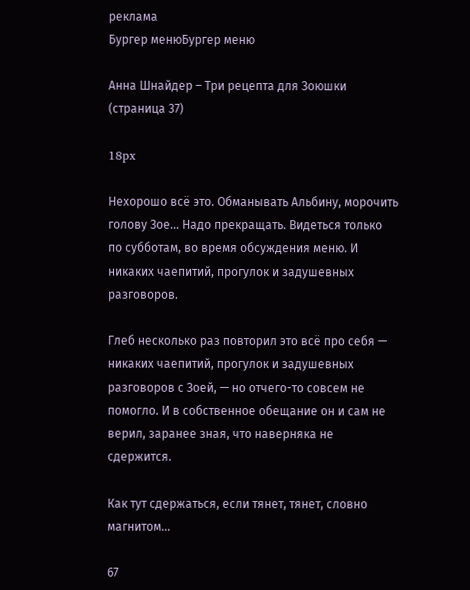реклама
Бургер менюБургер меню

Анна Шнайдер – Три рецепта для Зоюшки (страница 37)

18px

Нехорошо всё это. Обманывать Альбину, морочить голову Зое… Надо прекращать. Видеться только по субботам, во время обсуждения меню. И никаких чаепитий, прогулок и задушевных разговоров.

Глеб несколько раз повторил это всё про себя — никаких чаепитий, прогулок и задушевных разговоров с Зоей, — но отчего-то совсем не помогло. И в собственное обещание он и сам не верил, заранее зная, что наверняка не сдержится.

Как тут сдержаться, если тянет, тянет, словно магнитом…

67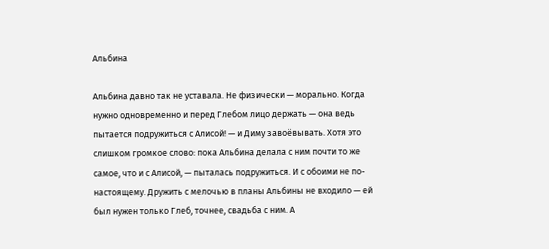Альбина

Альбина давно так не уставала. Не физически — морально. Когда нужно одновременно и перед Глебом лицо держать — она ведь пытается подружиться с Алисой! — и Диму завоёвывать. Хотя это слишком громкое слово: пока Альбина делала с ним почти то же самое, что и с Алисой, — пыталась подружиться. И с обоими не по-настоящему. Дружить с мелочью в планы Альбины не входило — ей был нужен только Глеб, точнее, свадьба с ним. А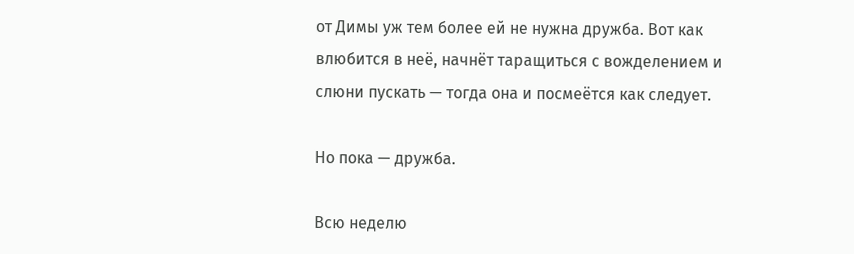от Димы уж тем более ей не нужна дружба. Вот как влюбится в неё, начнёт таращиться с вожделением и слюни пускать — тогда она и посмеётся как следует.

Но пока — дружба.

Всю неделю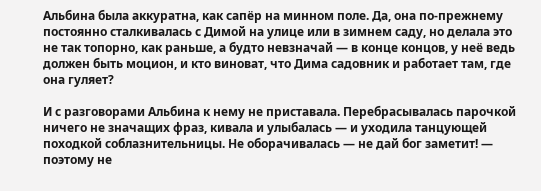Альбина была аккуратна, как сапёр на минном поле. Да, она по-прежнему постоянно сталкивалась с Димой на улице или в зимнем саду, но делала это не так топорно, как раньше, а будто невзначай — в конце концов, у неё ведь должен быть моцион, и кто виноват, что Дима садовник и работает там, где она гуляет?

И с разговорами Альбина к нему не приставала. Перебрасывалась парочкой ничего не значащих фраз, кивала и улыбалась — и уходила танцующей походкой соблазнительницы. Не оборачивалась — не дай бог заметит! — поэтому не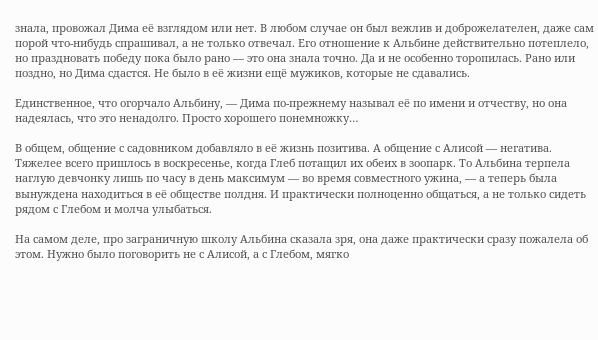знала, провожал Дима её взглядом или нет. В любом случае он был вежлив и доброжелателен, даже сам порой что-нибудь спрашивал, а не только отвечал. Его отношение к Альбине действительно потеплело, но праздновать победу пока было рано — это она знала точно. Да и не особенно торопилась. Рано или поздно, но Дима сдастся. Не было в её жизни ещё мужиков, которые не сдавались.

Единственное, что огорчало Альбину, — Дима по-прежнему называл её по имени и отчеству, но она надеялась, что это ненадолго. Просто хорошего понемножку…

В общем, общение с садовником добавляло в её жизнь позитива. А общение с Алисой — негатива. Тяжелее всего пришлось в воскресенье, когда Глеб потащил их обеих в зоопарк. То Альбина терпела наглую девчонку лишь по часу в день максимум — во время совместного ужина, — а теперь была вынуждена находиться в её обществе полдня. И практически полноценно общаться, а не только сидеть рядом с Глебом и молча улыбаться.

На самом деле, про заграничную школу Альбина сказала зря, она даже практически сразу пожалела об этом. Нужно было поговорить не с Алисой, а с Глебом, мягко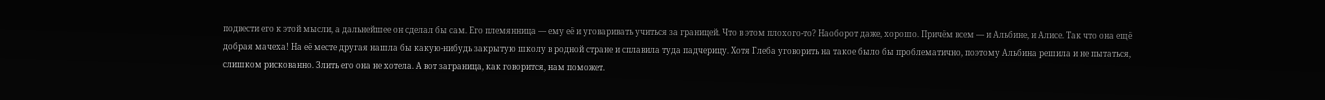подвести его к этой мысли, а дальнейшее он сделал бы сам. Его племянница — ему её и уговаривать учиться за границей. Что в этом плохого-то? Наоборот даже, хорошо. Причём всем — и Альбине, и Алисе. Так что она ещё добрая мачеха! На её месте другая нашла бы какую-нибудь закрытую школу в родной стране и сплавила туда падчерицу. Хотя Глеба уговорить на такое было бы проблематично, поэтому Альбина решила и не пытаться, слишком рискованно. Злить его она не хотела. А вот заграница, как говорится, нам поможет.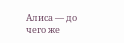Алиса — до чего же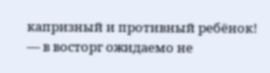капризный и противный ребёнок! — в восторг ожидаемо не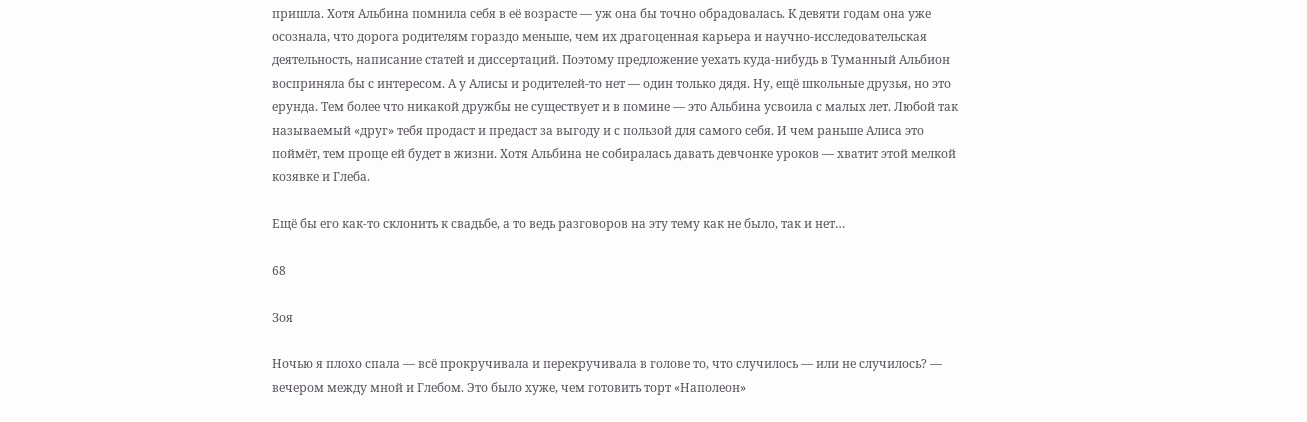пришла. Хотя Альбина помнила себя в её возрасте — уж она бы точно обрадовалась. К девяти годам она уже осознала, что дорога родителям гораздо меньше, чем их драгоценная карьера и научно-исследовательская деятельность, написание статей и диссертаций. Поэтому предложение уехать куда-нибудь в Туманный Альбион восприняла бы с интересом. А у Алисы и родителей-то нет — один только дядя. Ну, ещё школьные друзья, но это ерунда. Тем более что никакой дружбы не существует и в помине — это Альбина усвоила с малых лет. Любой так называемый «друг» тебя продаст и предаст за выгоду и с пользой для самого себя. И чем раньше Алиса это поймёт, тем проще ей будет в жизни. Хотя Альбина не собиралась давать девчонке уроков — хватит этой мелкой козявке и Глеба.

Ещё бы его как-то склонить к свадьбе, а то ведь разговоров на эту тему как не было, так и нет…

68

Зоя

Ночью я плохо спала — всё прокручивала и перекручивала в голове то, что случилось — или не случилось? — вечером между мной и Глебом. Это было хуже, чем готовить торт «Наполеон»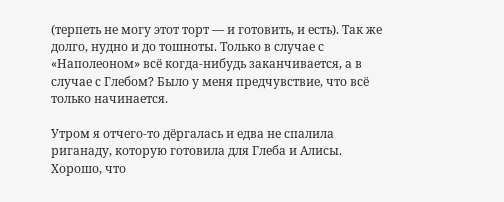(терпеть не могу этот торт — и готовить, и есть). Так же долго, нудно и до тошноты. Только в случае с «Наполеоном» всё когда-нибудь заканчивается, а в случае с Глебом? Было у меня предчувствие, что всё только начинается.

Утром я отчего-то дёргалась и едва не спалила риганаду, которую готовила для Глеба и Алисы. Хорошо, что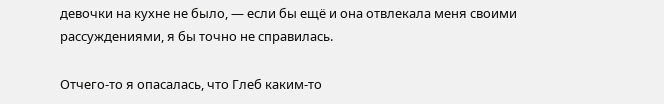девочки на кухне не было, — если бы ещё и она отвлекала меня своими рассуждениями, я бы точно не справилась.

Отчего-то я опасалась, что Глеб каким-то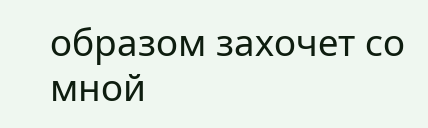образом захочет со мной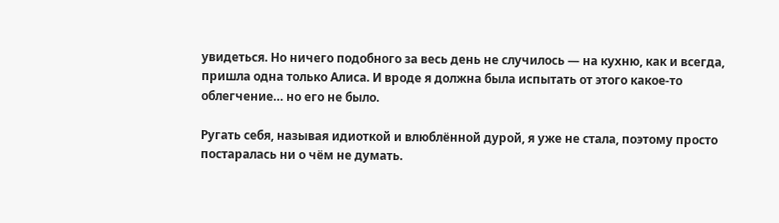увидеться. Но ничего подобного за весь день не случилось — на кухню, как и всегда, пришла одна только Алиса. И вроде я должна была испытать от этого какое-то облегчение… но его не было.

Ругать себя, называя идиоткой и влюблённой дурой, я уже не стала, поэтому просто постаралась ни о чём не думать.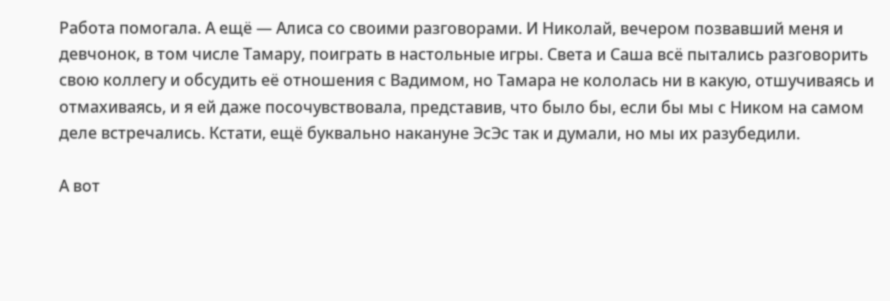Работа помогала. А ещё — Алиса со своими разговорами. И Николай, вечером позвавший меня и девчонок, в том числе Тамару, поиграть в настольные игры. Света и Саша всё пытались разговорить свою коллегу и обсудить её отношения с Вадимом, но Тамара не кололась ни в какую, отшучиваясь и отмахиваясь, и я ей даже посочувствовала, представив, что было бы, если бы мы с Ником на самом деле встречались. Кстати, ещё буквально накануне ЭсЭс так и думали, но мы их разубедили.

А вот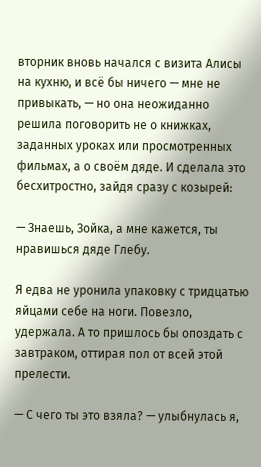вторник вновь начался с визита Алисы на кухню, и всё бы ничего — мне не привыкать, — но она неожиданно решила поговорить не о книжках, заданных уроках или просмотренных фильмах, а о своём дяде. И сделала это бесхитростно, зайдя сразу с козырей:

— Знаешь, Зойка, а мне кажется, ты нравишься дяде Глебу.

Я едва не уронила упаковку с тридцатью яйцами себе на ноги. Повезло, удержала. А то пришлось бы опоздать с завтраком, оттирая пол от всей этой прелести.

— С чего ты это взяла? — улыбнулась я,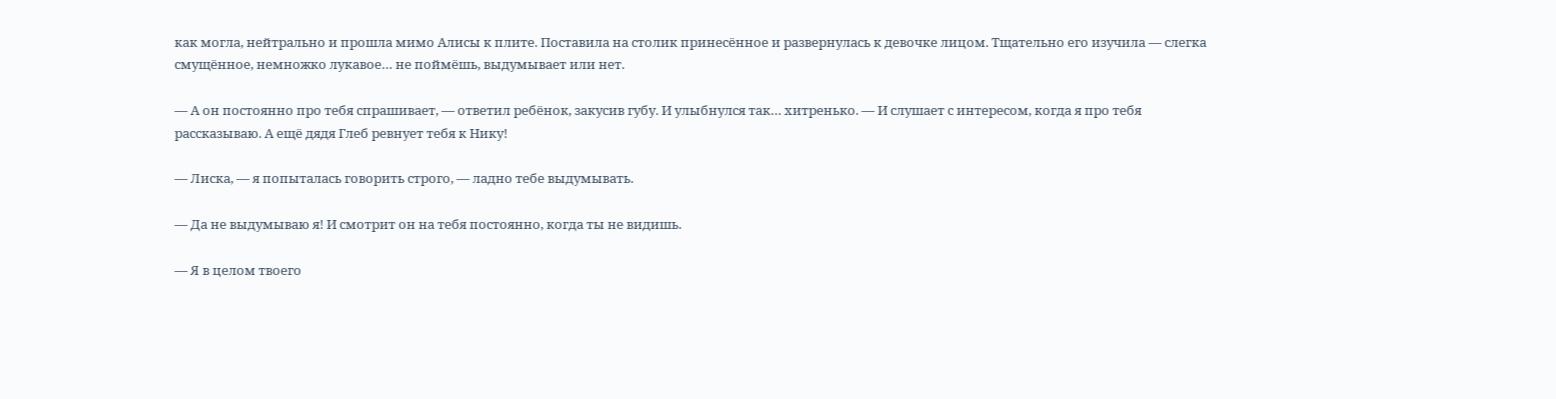как могла, нейтрально и прошла мимо Алисы к плите. Поставила на столик принесённое и развернулась к девочке лицом. Тщательно его изучила — слегка смущённое, немножко лукавое… не поймёшь, выдумывает или нет.

— А он постоянно про тебя спрашивает, — ответил ребёнок, закусив губу. И улыбнулся так… хитренько. — И слушает с интересом, когда я про тебя рассказываю. А ещё дядя Глеб ревнует тебя к Нику!

— Лиска, — я попыталась говорить строго, — ладно тебе выдумывать.

— Да не выдумываю я! И смотрит он на тебя постоянно, когда ты не видишь.

— Я в целом твоего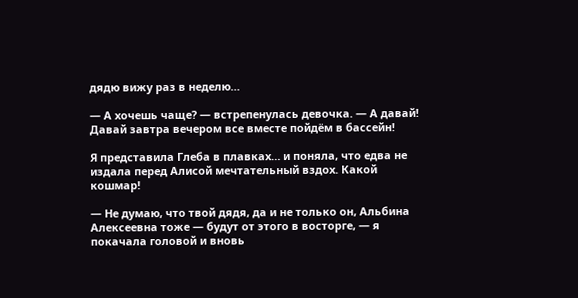дядю вижу раз в неделю…

— А хочешь чаще? — встрепенулась девочка. — А давай! Давай завтра вечером все вместе пойдём в бассейн!

Я представила Глеба в плавках… и поняла, что едва не издала перед Алисой мечтательный вздох. Какой кошмар!

— Не думаю, что твой дядя, да и не только он, Альбина Алексеевна тоже — будут от этого в восторге, — я покачала головой и вновь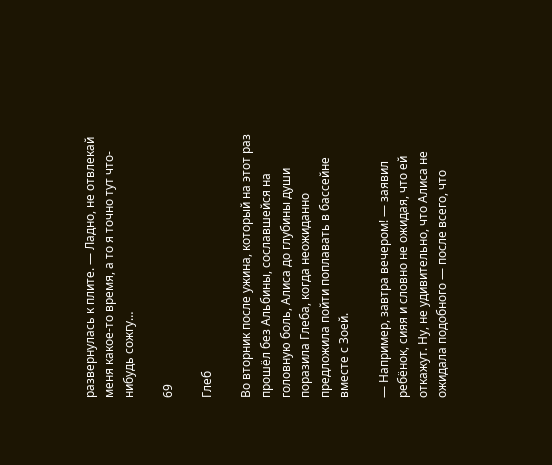развернулась к плите. — Ладно, не отвлекай меня какое-то время, а то я точно тут что-нибудь сожгу…

69

Глеб

Во вторник после ужина, который на этот раз прошёл без Альбины, сославшейся на головную боль, Алиса до глубины души поразила Глеба, когда неожиданно предложила пойти поплавать в бассейне вместе с Зоей.

— Например, завтра вечером! — заявил ребёнок, сияя и словно не ожидая, что ей откажут. Ну, не удивительно, что Алиса не ожидала подобного — после всего, что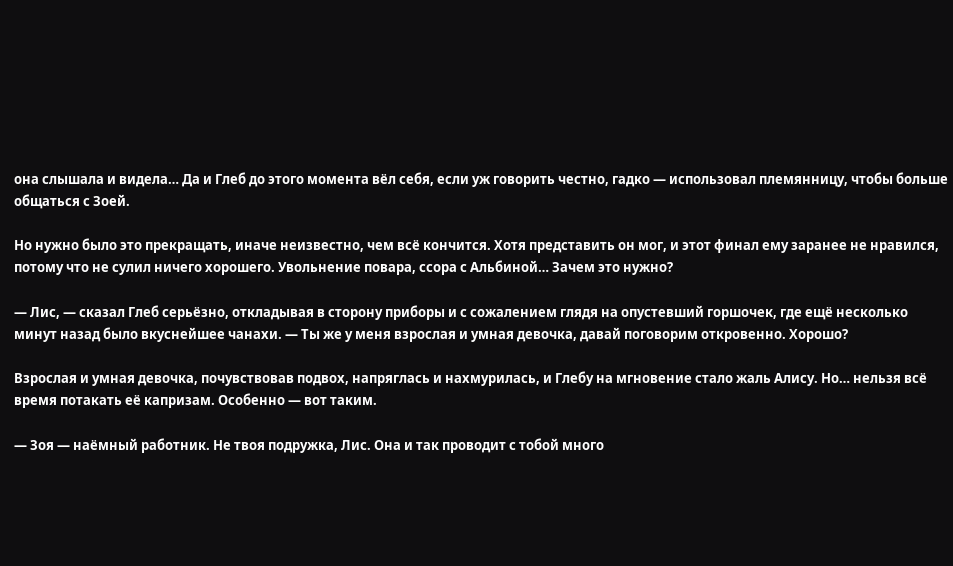она слышала и видела… Да и Глеб до этого момента вёл себя, если уж говорить честно, гадко — использовал племянницу, чтобы больше общаться с Зоей.

Но нужно было это прекращать, иначе неизвестно, чем всё кончится. Хотя представить он мог, и этот финал ему заранее не нравился, потому что не сулил ничего хорошего. Увольнение повара, ссора с Альбиной… Зачем это нужно?

— Лис, — сказал Глеб серьёзно, откладывая в сторону приборы и с сожалением глядя на опустевший горшочек, где ещё несколько минут назад было вкуснейшее чанахи. — Ты же у меня взрослая и умная девочка, давай поговорим откровенно. Хорошо?

Взрослая и умная девочка, почувствовав подвох, напряглась и нахмурилась, и Глебу на мгновение стало жаль Алису. Но… нельзя всё время потакать её капризам. Особенно — вот таким.

— Зоя — наёмный работник. Не твоя подружка, Лис. Она и так проводит с тобой много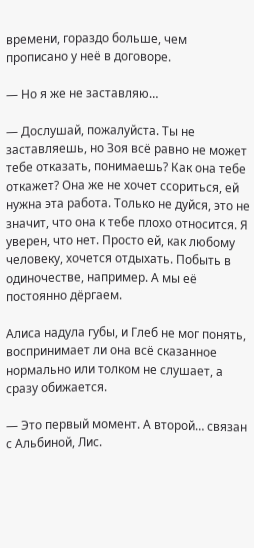времени, гораздо больше, чем прописано у неё в договоре.

— Но я же не заставляю…

— Дослушай, пожалуйста. Ты не заставляешь, но Зоя всё равно не может тебе отказать, понимаешь? Как она тебе откажет? Она же не хочет ссориться, ей нужна эта работа. Только не дуйся, это не значит, что она к тебе плохо относится. Я уверен, что нет. Просто ей, как любому человеку, хочется отдыхать. Побыть в одиночестве, например. А мы её постоянно дёргаем.

Алиса надула губы, и Глеб не мог понять, воспринимает ли она всё сказанное нормально или толком не слушает, а сразу обижается.

— Это первый момент. А второй… связан с Альбиной, Лис.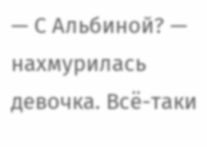— С Альбиной? — нахмурилась девочка. Всё-таки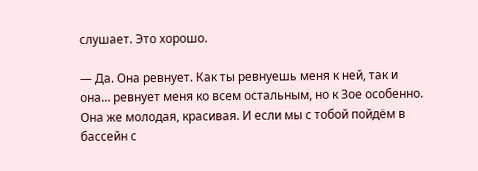слушает. Это хорошо.

— Да. Она ревнует. Как ты ревнуешь меня к ней, так и она… ревнует меня ко всем остальным, но к Зое особенно. Она же молодая, красивая. И если мы с тобой пойдём в бассейн с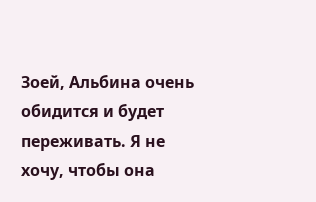Зоей, Альбина очень обидится и будет переживать. Я не хочу, чтобы она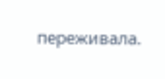переживала.